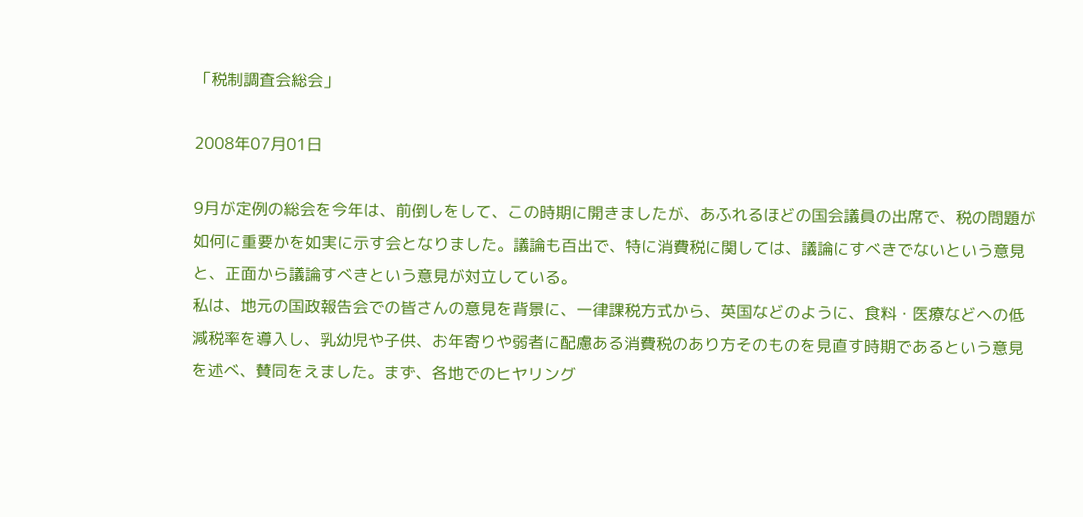「税制調査会総会」

2008年07月01日

9月が定例の総会を今年は、前倒しをして、この時期に開きましたが、あふれるほどの国会議員の出席で、税の問題が如何に重要かを如実に示す会となりました。議論も百出で、特に消費税に関しては、議論にすべきでないという意見と、正面から議論すべきという意見が対立している。
私は、地元の国政報告会での皆さんの意見を背景に、一律課税方式から、英国などのように、食料・医療などへの低減税率を導入し、乳幼児や子供、お年寄りや弱者に配慮ある消費税のあり方そのものを見直す時期であるという意見を述べ、賛同をえました。まず、各地でのヒヤリング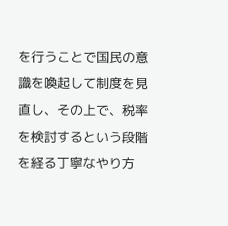を行うことで国民の意識を喚起して制度を見直し、その上で、税率を検討するという段階を経る丁寧なやり方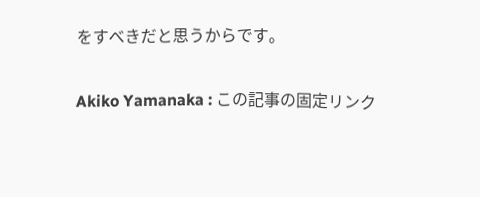をすべきだと思うからです。

Akiko Yamanaka : この記事の固定リンク